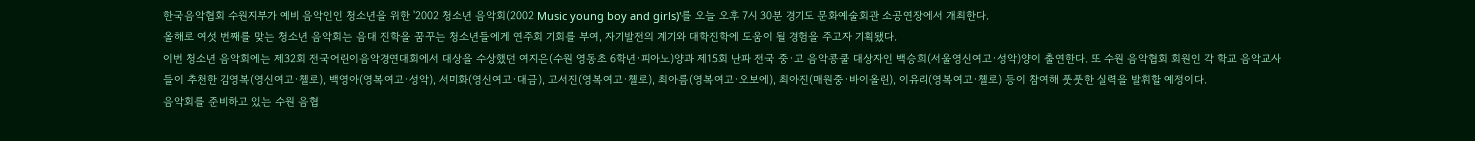한국음악협회 수원지부가 예비 음악인인 청소년을 위한 '2002 청소년 음악회(2002 Music young boy and girls)'를 오늘 오후 7시 30분 경기도 문화예술회관 소공연장에서 개최한다.
올해로 여섯 번째를 맞는 청소년 음악회는 음대 진학을 꿈꾸는 청소년들에게 연주회 기회를 부여, 자기발전의 계기와 대학진학에 도움이 될 경험을 주고자 기획됐다.
이번 청소년 음악회에는 제32회 전국어린이음악경연대회에서 대상을 수상했던 여지은(수원 영동초 6학년·피아노)양과 제15회 난파 전국 중·고 음악콩쿨 대상자인 백승희(서울영신여고·성악)양이 출연한다. 또 수원 음악협회 회원인 각 학교 음악교사들이 추천한 김영복(영신여고·첼로), 백영아(영복여고·성악), 서미화(영신여고·대금), 고서진(영복여고·첼로), 최아름(영복여고·오보에), 최아진(매원중·바이올린), 이유리(영복여고·첼로) 등이 참여해 풋풋한 실력을 발휘할 예정이다.
음악회를 준비하고 있는 수원 음협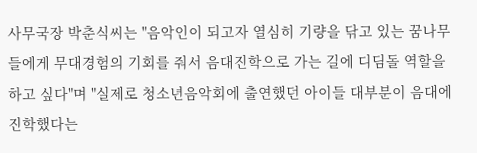사무국장 박춘식씨는 "음악인이 되고자 열심히 기량을 닦고 있는 꿈나무들에게 무대경험의 기회를 줘서 음대진학으로 가는 길에 디딤돌 역할을 하고 싶다"며 "실제로 청소년음악회에 출연했던 아이들 대부분이 음대에 진학했다는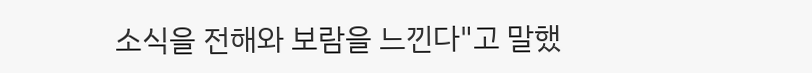소식을 전해와 보람을 느낀다"고 말했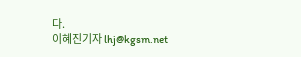다.
이혜진기자 lhj@kgsm.net